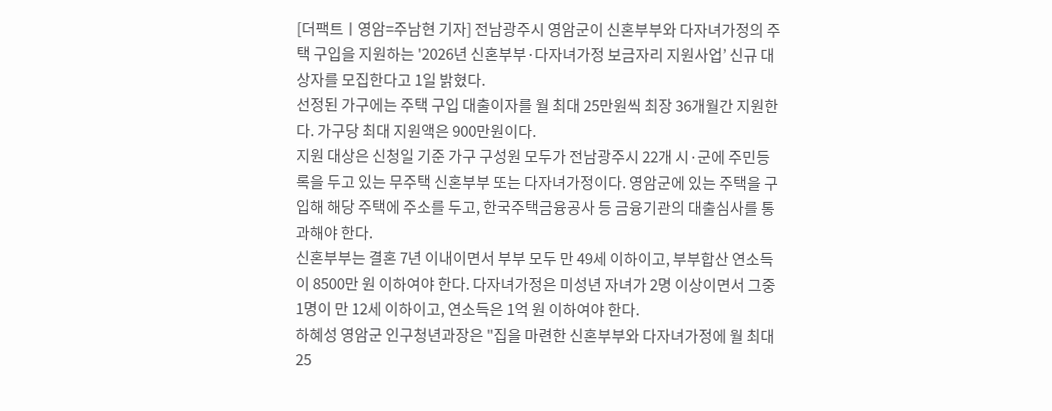[더팩트ㅣ영암=주남현 기자] 전남광주시 영암군이 신혼부부와 다자녀가정의 주택 구입을 지원하는 '2026년 신혼부부·다자녀가정 보금자리 지원사업’ 신규 대상자를 모집한다고 1일 밝혔다.
선정된 가구에는 주택 구입 대출이자를 월 최대 25만원씩 최장 36개월간 지원한다. 가구당 최대 지원액은 900만원이다.
지원 대상은 신청일 기준 가구 구성원 모두가 전남광주시 22개 시·군에 주민등록을 두고 있는 무주택 신혼부부 또는 다자녀가정이다. 영암군에 있는 주택을 구입해 해당 주택에 주소를 두고, 한국주택금융공사 등 금융기관의 대출심사를 통과해야 한다.
신혼부부는 결혼 7년 이내이면서 부부 모두 만 49세 이하이고, 부부합산 연소득이 8500만 원 이하여야 한다. 다자녀가정은 미성년 자녀가 2명 이상이면서 그중 1명이 만 12세 이하이고, 연소득은 1억 원 이하여야 한다.
하혜성 영암군 인구청년과장은 "집을 마련한 신혼부부와 다자녀가정에 월 최대 25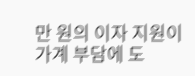만 원의 이자 지원이 가계 부담에 도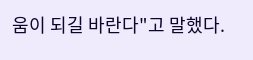움이 되길 바란다"고 말했다.